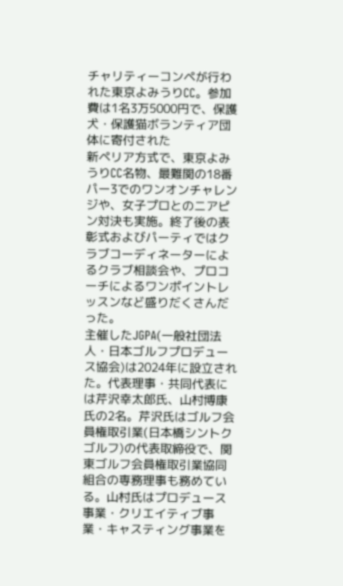チャリティーコンペが行われた東京よみうりCC。参加費は1名3万5000円で、保護犬・保護猫ボランティア団体に寄付された
新ペリア方式で、東京よみうりCC名物、最難関の18番パー3でのワンオンチャレンジや、女子プロとのニアピン対決も実施。終了後の表彰式およびパーティではクラブコーディネーターによるクラブ相談会や、プロコーチによるワンポイントレッスンなど盛りだくさんだった。
主催したJGPA(一般社団法人・日本ゴルフプロデュース協会)は2024年に設立された。代表理事・共同代表には芹沢幸太郎氏、山村博康氏の2名。芹沢氏はゴルフ会員権取引業(日本橋シントクゴルフ)の代表取締役で、関東ゴルフ会員権取引業協同組合の専務理事も務めている。山村氏はプロデュース事業・クリエイティブ事業・キャスティング事業を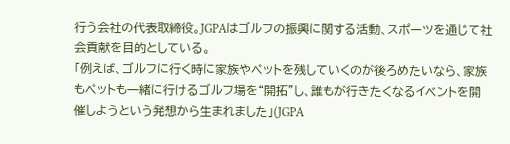行う会社の代表取締役。JGPAはゴルフの振興に関する活動、スポーツを通じて社会貢献を目的としている。
「例えば、ゴルフに行く時に家族やペットを残していくのが後ろめたいなら、家族もペットも一緒に行けるゴルフ場を“開拓"し、誰もが行きたくなるイベントを開催しようという発想から生まれました」(JGPA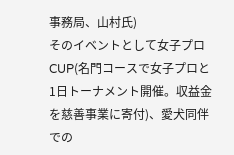事務局、山村氏)
そのイベントとして女子プロCUP(名門コースで女子プロと1日トーナメント開催。収益金を慈善事業に寄付)、愛犬同伴での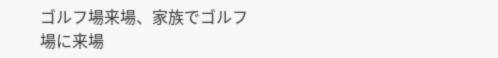ゴルフ場来場、家族でゴルフ場に来場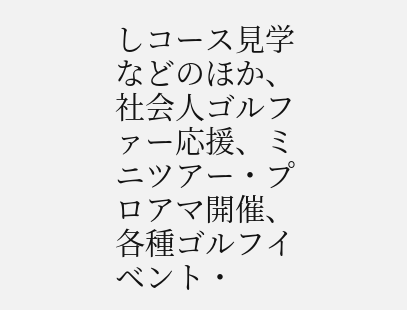しコース見学などのほか、社会人ゴルファー応援、ミニツアー・プロアマ開催、各種ゴルフイベント・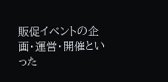販促イベントの企画・運営・開催といった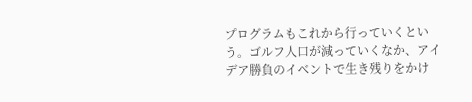プログラムもこれから行っていくという。ゴルフ人口が減っていくなか、アイデア勝負のイベントで生き残りをかけ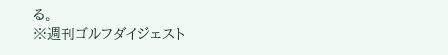る。
※週刊ゴルフダイジェスト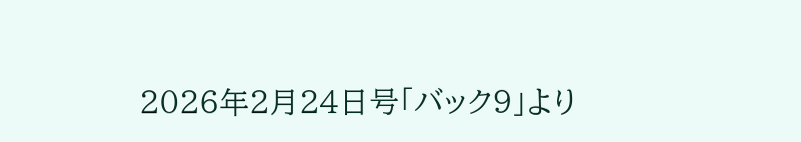2026年2月24日号「バック9」より